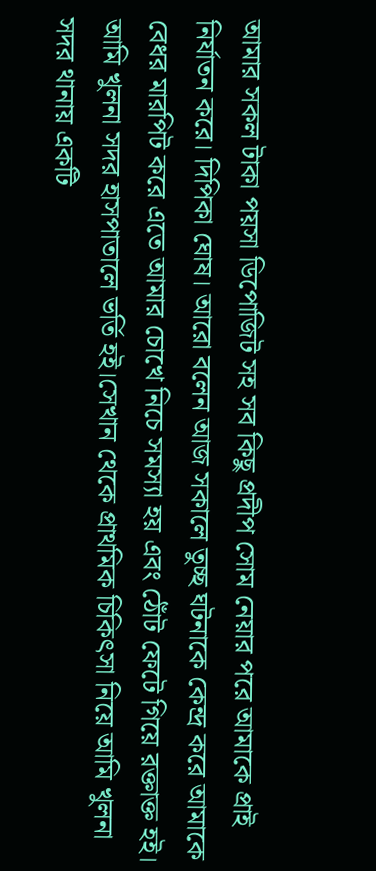আমার সকল টাকা পয়সা ডিপোজিট সহ সব কিছু প্রদীপ সোম নেয়ার পরে আমাকে প্রাই নির্যাতন করে। দিপিকা ঘোষ। আরো বলেন আজ সকালে তুচ্ছ ঘটনাকে কেন্দ্র করে আমাকে বেধর মারপিট করে এতে আমার চোখে নিচে সমস্যা হয় এবং ঠোঁট ফেটে গিয়ে রক্তাক্ত হই। আমি খুলনা সদর হাসপাতালে ভর্তি হই।সেখান থেকে প্রাথমিক চিকিৎসা নিয়ে আমি খুলনা সদর থানায় একটি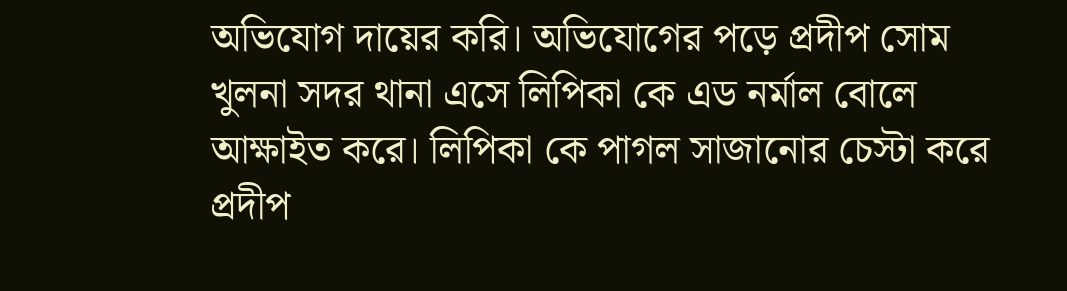অভিযোগ দায়ের করি। অভিযোগের পড়ে প্রদীপ সোম খুলনা সদর থানা এসে লিপিকা কে এড নর্মাল বোলে আক্ষাইত করে। লিপিকা কে পাগল সাজানোর চেস্টা করে প্রদীপ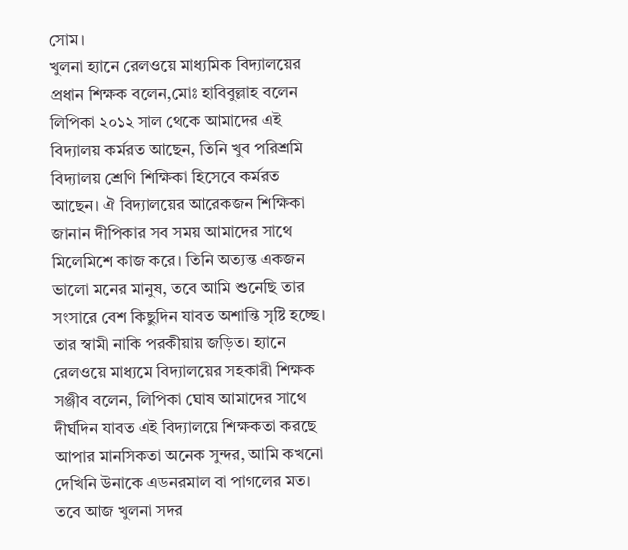সোম।
খুলনা হ্যানে রেলওয়ে মাধ্যমিক বিদ্যালয়ের প্রধান শিক্ষক বলেন,মোঃ হাবিবুল্লাহ বলেন লিপিকা ২০১২ সাল থেকে আমাদের এই বিদ্যালয় কর্মরত আছেন, তিনি খুব পরিশ্রমি বিদ্যালয় শ্রেণি শিক্ষিকা হিসেবে কর্মরত আছেন। ঐ বিদ্যালয়ের আরেকজন শিক্ষিকা জানান দীপিকার সব সময় আমাদের সাথে মিলেমিশে কাজ করে। তিনি অত্যন্ত একজন ভালো মনের মানুষ, তবে আমি শুনেছি তার সংসারে বেশ কিছুদিন যাবত অশান্তি সৃষ্টি হচ্ছে।
তার স্বামী নাকি পরকীয়ায় জড়িত। হ্যানে রেলওয়ে মাধ্যমে বিদ্যালয়ের সহকারী শিক্ষক সঞ্জীব বলেন, লিপিকা ঘোষ আমাদের সাথে দীর্ঘদিন যাবত এই বিদ্যালয়ে শিক্ষকতা করছে আপার মানসিকতা অনেক সুন্দর, আমি কখনো দেখিনি উনাকে এডনরমাল বা পাগলের মত। তবে আজ খুলনা সদর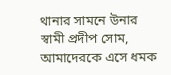থানার সামনে উনার স্বামী প্রদীপ সোম, আমাদেরকে এসে ধমক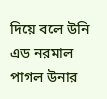দিয়ে বলে উনি এড নরমাল পাগল উনার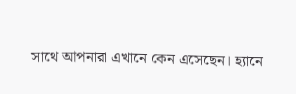সাথে আপনারা এখানে কেন এসেছেন। হ্যানে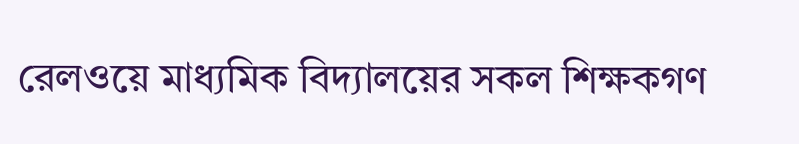রেলওয়ে মাধ্যমিক বিদ্যালয়ের সকল শিক্ষকগণ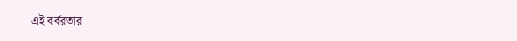এই বর্বরতার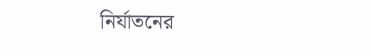নির্যাতনের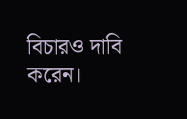বিচারও দাবি করেন।